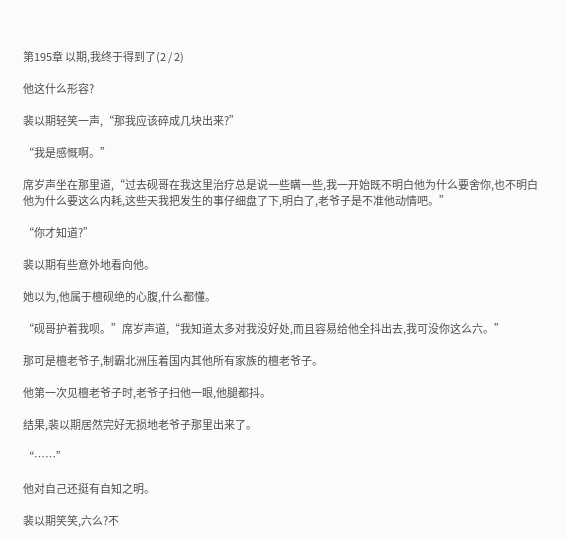第195章 以期,我终于得到了(2 / 2)

他这什么形容?

裴以期轻笑一声,“那我应该碎成几块出来?”

“我是感慨啊。”

席岁声坐在那里道,“过去砚哥在我这里治疗总是说一些瞒一些,我一开始既不明白他为什么要舍你,也不明白他为什么要这么内耗,这些天我把发生的事仔细盘了下,明白了,老爷子是不准他动情吧。”

“你才知道?”

裴以期有些意外地看向他。

她以为,他属于檀砚绝的心腹,什么都懂。

“砚哥护着我呗。”席岁声道,“我知道太多对我没好处,而且容易给他全抖出去,我可没你这么六。”

那可是檀老爷子,制霸北洲压着国内其他所有家族的檀老爷子。

他第一次见檀老爷子时,老爷子扫他一眼,他腿都抖。

结果,裴以期居然完好无损地老爷子那里出来了。

“……”

他对自己还挺有自知之明。

裴以期笑笑,六么?不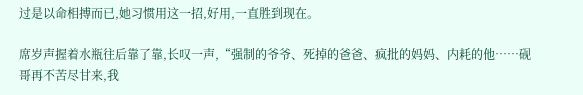过是以命相搏而已,她习惯用这一招,好用,一直胜到现在。

席岁声握着水瓶往后靠了靠,长叹一声,“强制的爷爷、死掉的爸爸、疯批的妈妈、内耗的他……砚哥再不苦尽甘来,我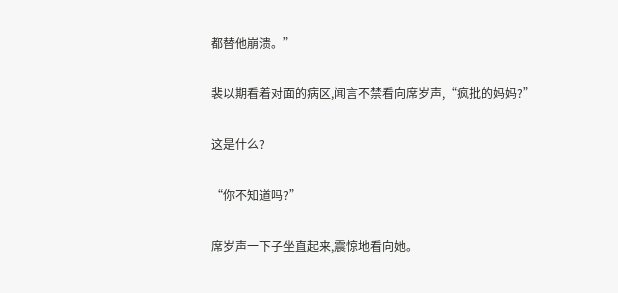都替他崩溃。”

裴以期看着对面的病区,闻言不禁看向席岁声,“疯批的妈妈?”

这是什么?

“你不知道吗?”

席岁声一下子坐直起来,震惊地看向她。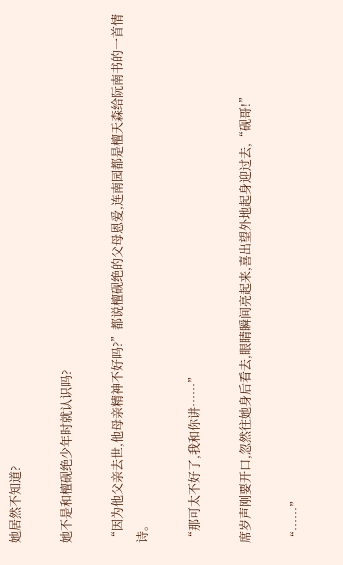她居然不知道?

她不是和檀砚绝少年时就认识吗?

“因为他父亲去世,他母亲精神不好吗?”都说檀砚绝的父母恩爱,连南园都是檀天森给阮南书的一首情诗。

“那可太不好了,我和你讲……”

席岁声刚要开口,忽然往她身后看去,眼睛瞬间亮起来,喜出望外地起身迎过去,“砚哥!”

“……”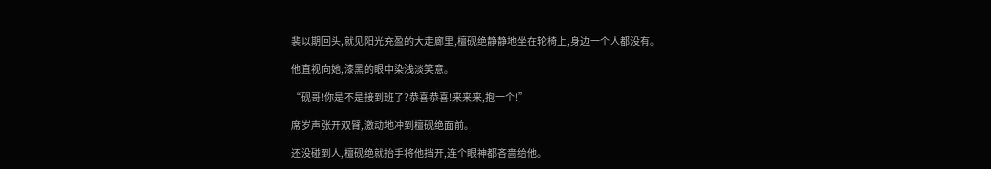裴以期回头,就见阳光充盈的大走廊里,檀砚绝静静地坐在轮椅上,身边一个人都没有。

他直视向她,漆黑的眼中染浅淡笑意。

“砚哥!你是不是接到班了?恭喜恭喜!来来来,抱一个!”

席岁声张开双臂,激动地冲到檀砚绝面前。

还没碰到人,檀砚绝就抬手将他挡开,连个眼神都吝啬给他。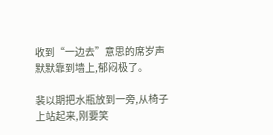收到“一边去”意思的席岁声默默靠到墙上,郁闷极了。

裴以期把水瓶放到一旁,从椅子上站起来,刚要笑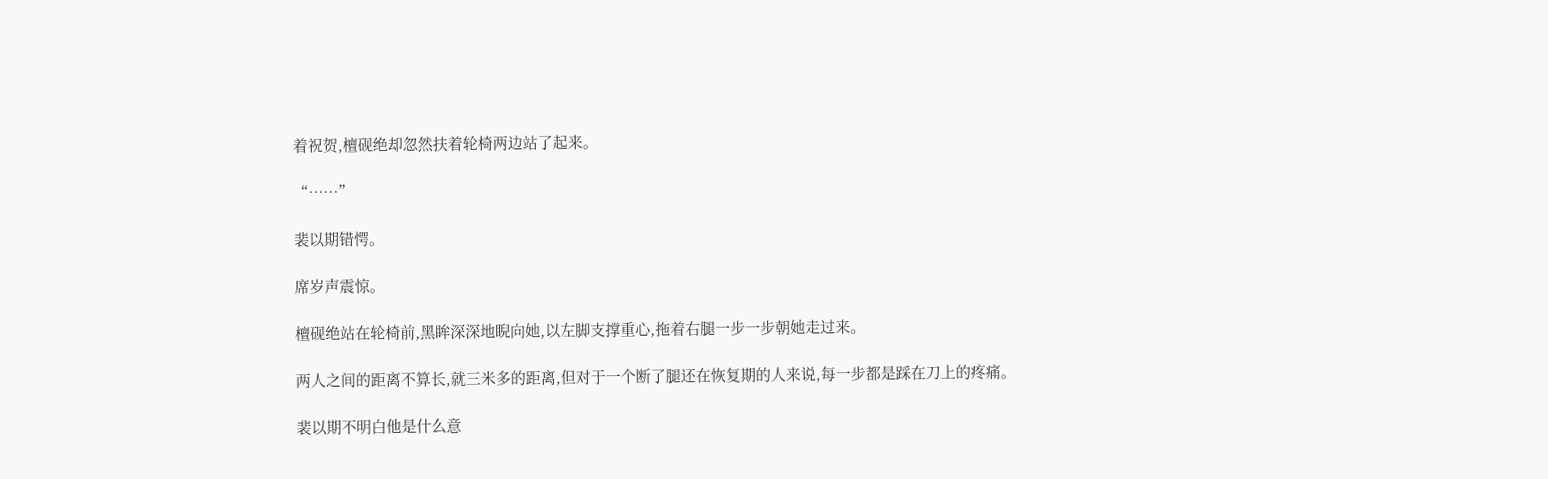着祝贺,檀砚绝却忽然扶着轮椅两边站了起来。

“……”

裴以期错愕。

席岁声震惊。

檀砚绝站在轮椅前,黑眸深深地睨向她,以左脚支撑重心,拖着右腿一步一步朝她走过来。

两人之间的距离不算长,就三米多的距离,但对于一个断了腿还在恢复期的人来说,每一步都是踩在刀上的疼痛。

裴以期不明白他是什么意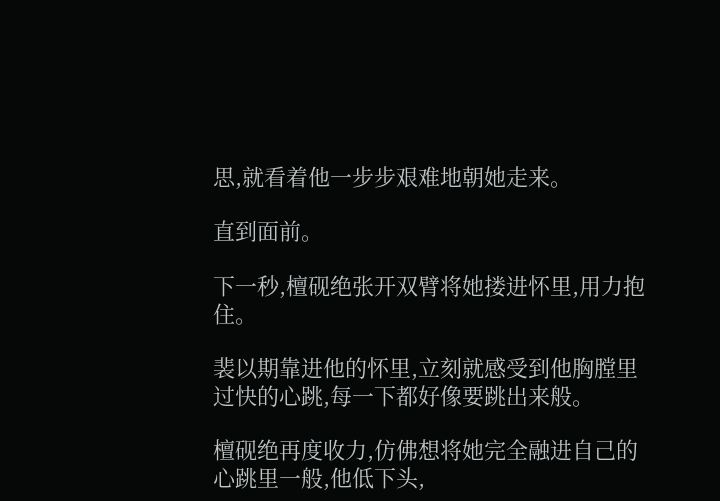思,就看着他一步步艰难地朝她走来。

直到面前。

下一秒,檀砚绝张开双臂将她搂进怀里,用力抱住。

裴以期靠进他的怀里,立刻就感受到他胸膛里过快的心跳,每一下都好像要跳出来般。

檀砚绝再度收力,仿佛想将她完全融进自己的心跳里一般,他低下头,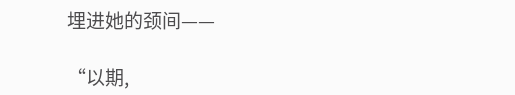埋进她的颈间——

“以期,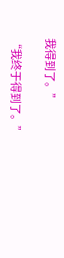我得到了。”

“我终于得到了。”